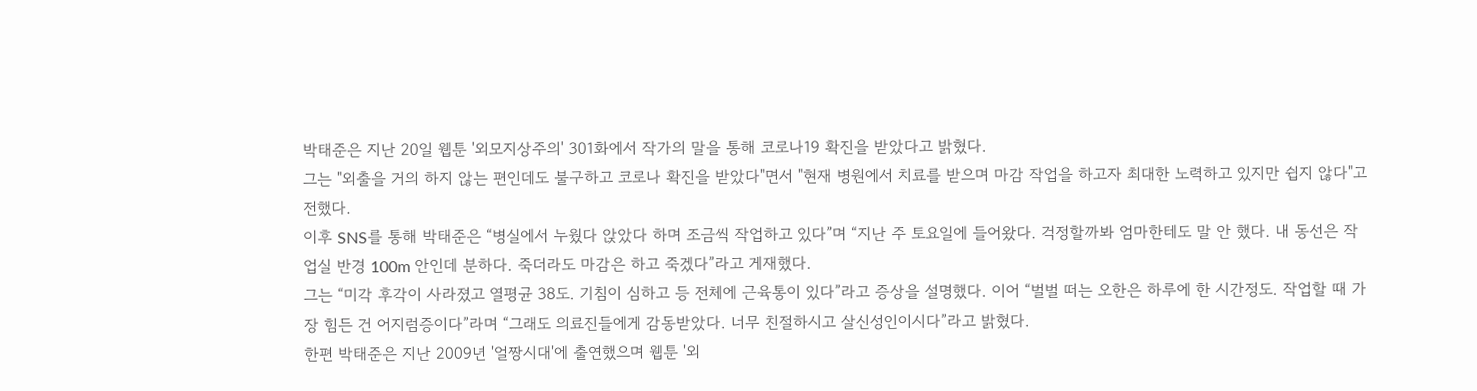박태준은 지난 20일 웹툰 '외모지상주의' 301화에서 작가의 말을 통해 코로나19 확진을 받았다고 밝혔다.
그는 "외출을 거의 하지 않는 편인데도 불구하고 코로나 확진을 받았다"면서 "현재 병원에서 치료를 받으며 마감 작업을 하고자 최대한 노력하고 있지만 쉽지 않다"고 전했다.
이후 SNS를 통해 박태준은 “병실에서 누웠다 앉았다 하며 조금씩 작업하고 있다”며 “지난 주 토요일에 들어왔다. 걱정할까봐 엄마한테도 말 안 했다. 내 동선은 작업실 반경 100m 안인데 분하다. 죽더라도 마감은 하고 죽겠다”라고 게재했다.
그는 “미각 후각이 사라졌고 열평균 38도. 기침이 심하고 등 전체에 근육통이 있다”라고 증상을 설명했다. 이어 “벌벌 떠는 오한은 하루에 한 시간정도. 작업할 때 가장 힘든 건 어지럼증이다”라며 “그래도 의료진들에게 감동받았다. 너무 친절하시고 살신성인이시다”라고 밝혔다.
한편 박태준은 지난 2009년 '얼짱시대'에 출연했으며 웹툰 '외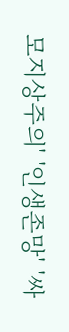모지상주의' '인생존망' '싸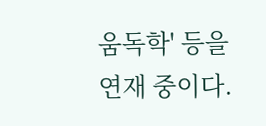움독학' 등을 연재 중이다.